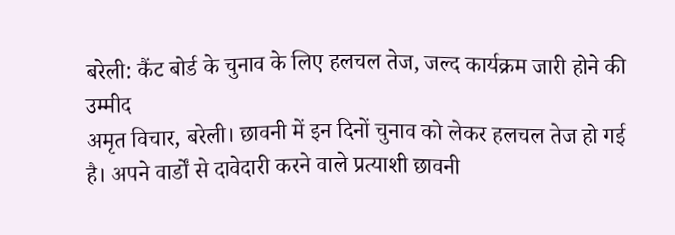बरेली: कैंट बोर्ड के चुनाव के लिए हलचल तेज, जल्द कार्यक्रम जारी होने की उम्मीद
अमृत विचार, बरेली। छावनी में इन दिनों चुनाव को लेकर हलचल तेज हो गई है। अपने वार्डों से दावेदारी करने वाले प्रत्याशी छावनी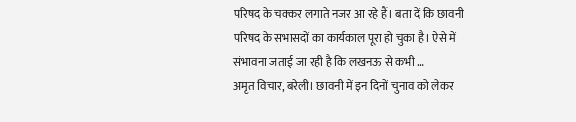परिषद के चक्कर लगाते नजर आ रहे हैं। बता दें कि छावनी परिषद के सभासदों का कार्यकाल पूरा हो चुका है। ऐसे में संभावना जताई जा रही है कि लखनऊ से कभी …
अमृत विचार, बरेली। छावनी में इन दिनों चुनाव को लेकर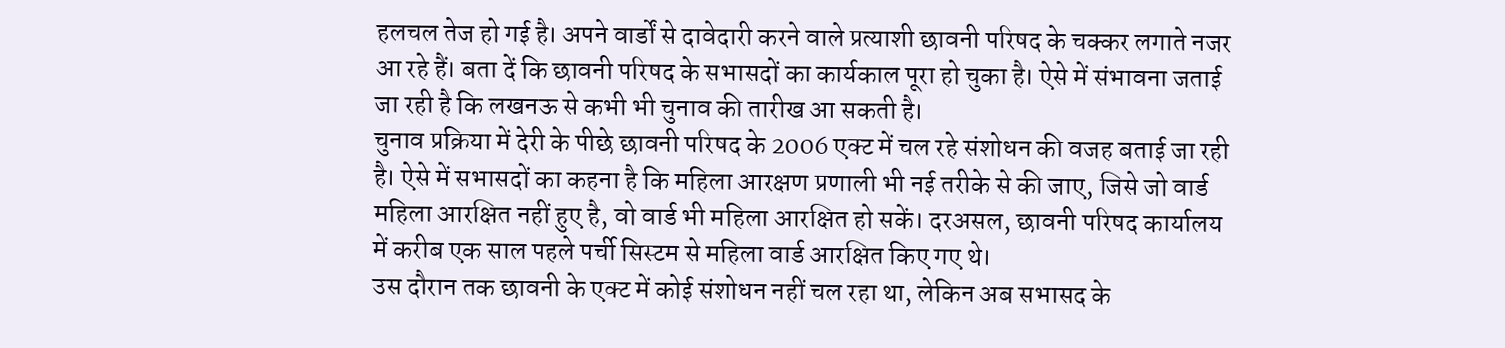हलचल तेज हो गई है। अपने वार्डों से दावेदारी करने वाले प्रत्याशी छावनी परिषद के चक्कर लगाते नजर आ रहे हैं। बता दें कि छावनी परिषद के सभासदों का कार्यकाल पूरा हो चुका है। ऐसे में संभावना जताई जा रही है कि लखनऊ से कभी भी चुनाव की तारीख आ सकती है।
चुनाव प्रक्रिया में देरी के पीछे छावनी परिषद के 2006 एक्ट में चल रहे संशोधन की वजह बताई जा रही है। ऐसे में सभासदों का कहना है कि महिला आरक्षण प्रणाली भी नई तरीके से की जाए, जिसे जो वार्ड महिला आरक्षित नहीं हुए है, वो वार्ड भी महिला आरक्षित हो सकें। दरअसल, छावनी परिषद कार्यालय में करीब एक साल पहले पर्ची सिस्टम से महिला वार्ड आरक्षित किए गए थे।
उस दौरान तक छावनी के एक्ट में कोई संशोधन नहीं चल रहा था, लेकिन अब सभासद के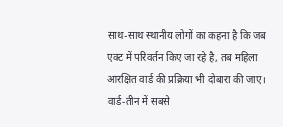साथ-साथ स्थानीय लोगों का कहना है कि जब एक्ट में परिवर्तन किए जा रहे है, तब महिला आरक्षित वार्ड की प्रक्रिया भी दोबारा की जाए।
वार्ड-तीन में सबसे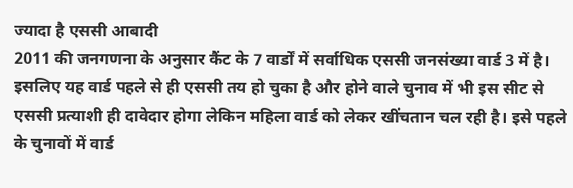ज्यादा है एससी आबादी
2011 की जनगणना के अनुसार कैंट के 7 वार्डों में सर्वाधिक एससी जनसंख्या वार्ड 3 में है। इसलिए यह वार्ड पहले से ही एससी तय हो चुका है और होने वाले चुनाव में भी इस सीट से एससी प्रत्याशी ही दावेदार होगा लेकिन महिला वार्ड को लेकर खींचतान चल रही है। इसे पहले के चुनावों में वार्ड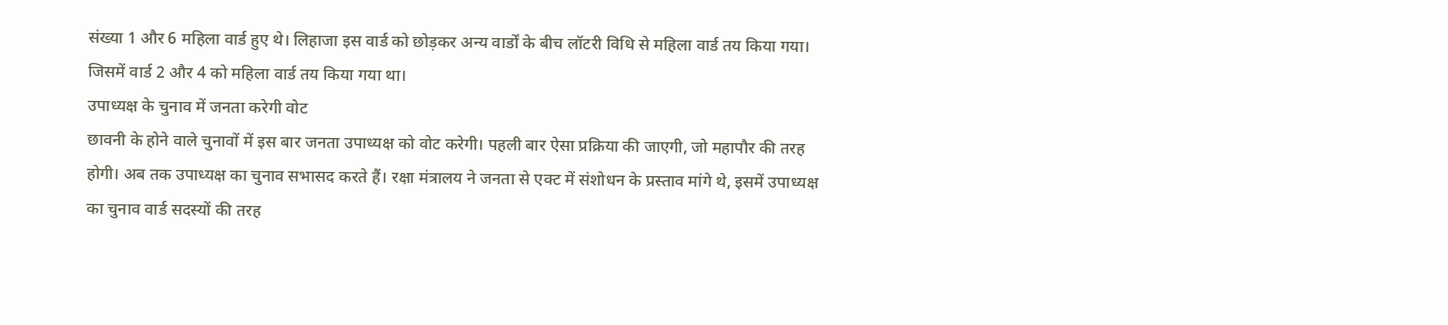संख्या 1 और 6 महिला वार्ड हुए थे। लिहाजा इस वार्ड को छोड़कर अन्य वार्डों के बीच लॉटरी विधि से महिला वार्ड तय किया गया। जिसमें वार्ड 2 और 4 को महिला वार्ड तय किया गया था।
उपाध्यक्ष के चुनाव में जनता करेगी वोट
छावनी के होने वाले चुनावों में इस बार जनता उपाध्यक्ष को वोट करेगी। पहली बार ऐसा प्रक्रिया की जाएगी, जो महापौर की तरह होगी। अब तक उपाध्यक्ष का चुनाव सभासद करते हैं। रक्षा मंत्रालय ने जनता से एक्ट में संशोधन के प्रस्ताव मांगे थे, इसमें उपाध्यक्ष का चुनाव वार्ड सदस्यों की तरह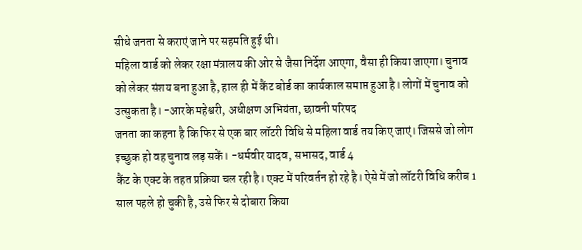सीधे जनता से कराएं जाने पर सहमति हुई थी।
महिला वार्ड को लेकर रक्षा मंत्रालय की ओर से जैसा निर्देश आएगा, वैसा ही किया जाएगा। चुनाव को लेकर संशय बना हुआ है, हाल ही में कैंट बोर्ड का कार्यकाल समाप्त हुआ है। लोगों में चुनाव को उत्सुकता है। -आरके महेश्वरी, अधीक्षण अभियंता, छावनी परिषद
जनता का कहना है कि फिर से एक बार लॉटरी विधि से महिला वार्ड तय किए जाएं। जिससे जो लोग इच्छुक हो वह चुनाव लड़ सकें। -धर्मवीर यादव, सभासद, वार्ड 4
कैंट के एक्ट के तहत प्रक्रिया चल रही है। एक्ट में परिवर्तन हो रहे है। ऐसे में जो लॉटरी विधि करीब 1 साल पहले हो चुकी है, उसे फिर से दोबारा किया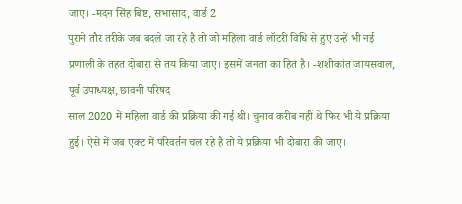जाए। -मदन सिंह बिष्ट, सभासाद, वार्ड 2
पुराने तौर तरीके जब बदले जा रहे है तो जो महिला वार्ड लॉटरी विधि से हुए उन्हें भी नई प्रणाली के तहत दोबारा से तय किया जाए। इसमें जनता का हित है। -शशीकांत जायसवाल, पूर्व उपाध्यक्ष, छावनी परिषद
साल 2020 में महिला वार्ड की प्रक्रिया की गई थी। चुनाव करीब नहीं थे फिर भी ये प्रक्रिया हुई। ऐसे में जब एक्ट में परिवर्तन चल रहे है तो ये प्रक्रिया भी दोबारा की जाए।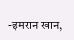-इमरान खान,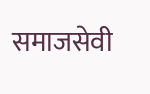समाजसेवी